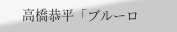高橋恭平「ブルーロ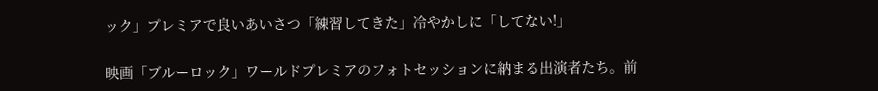ック」プレミアで良いあいさつ「練習してきた」冷やかしに「してない!」

映画「ブルーロック」ワールドプレミアのフォトセッションに納まる出演者たち。前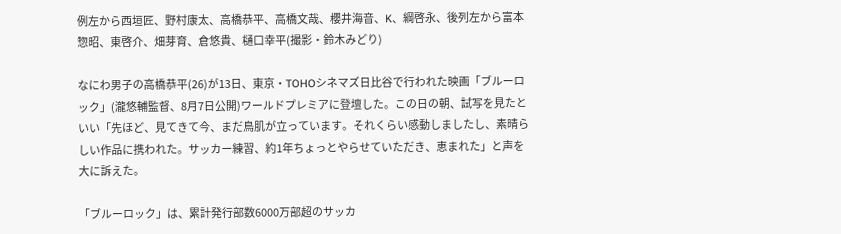例左から西垣匠、野村康太、高橋恭平、高橋文哉、櫻井海音、K、綱啓永、後列左から富本惣昭、東啓介、畑芽育、倉悠貴、樋口幸平(撮影・鈴木みどり)

なにわ男子の高橋恭平(26)が13日、東京・TOHOシネマズ日比谷で行われた映画「ブルーロック」(瀧悠輔監督、8月7日公開)ワールドプレミアに登壇した。この日の朝、試写を見たといい「先ほど、見てきて今、まだ鳥肌が立っています。それくらい感動しましたし、素晴らしい作品に携われた。サッカー練習、約1年ちょっとやらせていただき、恵まれた」と声を大に訴えた。

「ブルーロック」は、累計発行部数6000万部超のサッカ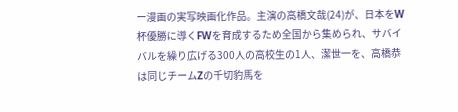ー漫画の実写映画化作品。主演の高橋文哉(24)が、日本をW杯優勝に導くFWを育成するため全国から集められ、サバイバルを繰り広げる300人の高校生の1人、潔世一を、高橋恭は同じチームZの千切豹馬を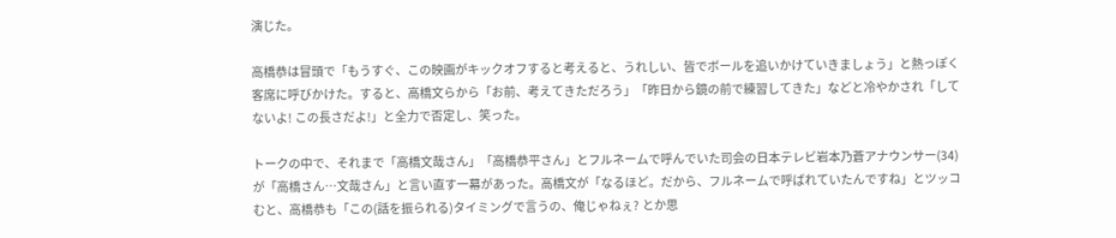演じた。

高橋恭は冒頭で「もうすぐ、この映画がキックオフすると考えると、うれしい、皆でボールを追いかけていきましょう」と熱っぽく客席に呼びかけた。すると、高橋文らから「お前、考えてきただろう」「昨日から鏡の前で練習してきた」などと冷やかされ「してないよ! この長さだよ!」と全力で否定し、笑った。

トークの中で、それまで「高橋文哉さん」「高橋恭平さん」とフルネームで呼んでいた司会の日本テレビ岩本乃蒼アナウンサー(34)が「高橋さん…文哉さん」と言い直す一幕があった。高橋文が「なるほど。だから、フルネームで呼ばれていたんですね」とツッコむと、高橋恭も「この(話を振られる)タイミングで言うの、俺じゃねぇ? とか思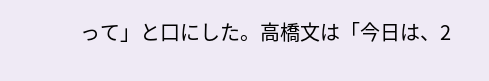って」と口にした。高橋文は「今日は、2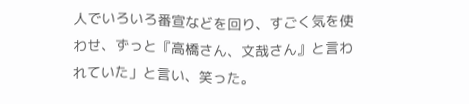人でいろいろ番宣などを回り、すごく気を使わせ、ずっと『高橋さん、文哉さん』と言われていた」と言い、笑った。